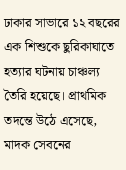ঢাকার সাভারে ১২ বছরের এক শিশুকে ছুরিকাঘাতে হত্যার ঘটনায় চাঞ্চল্য তৈরি হয়েছে। প্রাথমিক তদন্তে উঠে এসেছে, মাদক সেবনের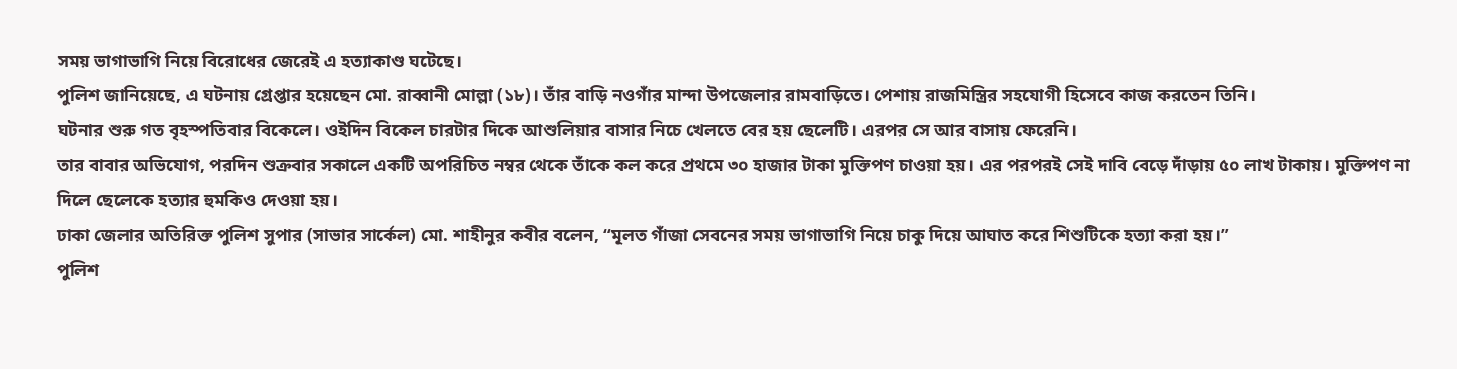সময় ভাগাভাগি নিয়ে বিরোধের জেরেই এ হত্যাকাণ্ড ঘটেছে।
পুলিশ জানিয়েছে, এ ঘটনায় গ্রেপ্তার হয়েছেন মো. রাব্বানী মোল্লা (১৮)। তাঁর বাড়ি নওগাঁর মান্দা উপজেলার রামবাড়িতে। পেশায় রাজমিস্ত্রির সহযোগী হিসেবে কাজ করতেন তিনি।
ঘটনার শুরু গত বৃহস্পতিবার বিকেলে। ওইদিন বিকেল চারটার দিকে আশুলিয়ার বাসার নিচে খেলতে বের হয় ছেলেটি। এরপর সে আর বাসায় ফেরেনি।
তার বাবার অভিযোগ, পরদিন শুক্রবার সকালে একটি অপরিচিত নম্বর থেকে তাঁকে কল করে প্রথমে ৩০ হাজার টাকা মুক্তিপণ চাওয়া হয়। এর পরপরই সেই দাবি বেড়ে দাঁড়ায় ৫০ লাখ টাকায়। মুক্তিপণ না দিলে ছেলেকে হত্যার হুমকিও দেওয়া হয়।
ঢাকা জেলার অতিরিক্ত পুলিশ সুপার (সাভার সার্কেল) মো. শাহীনুর কবীর বলেন, “মূলত গাঁজা সেবনের সময় ভাগাভাগি নিয়ে চাকু দিয়ে আঘাত করে শিশুটিকে হত্যা করা হয়।”
পুলিশ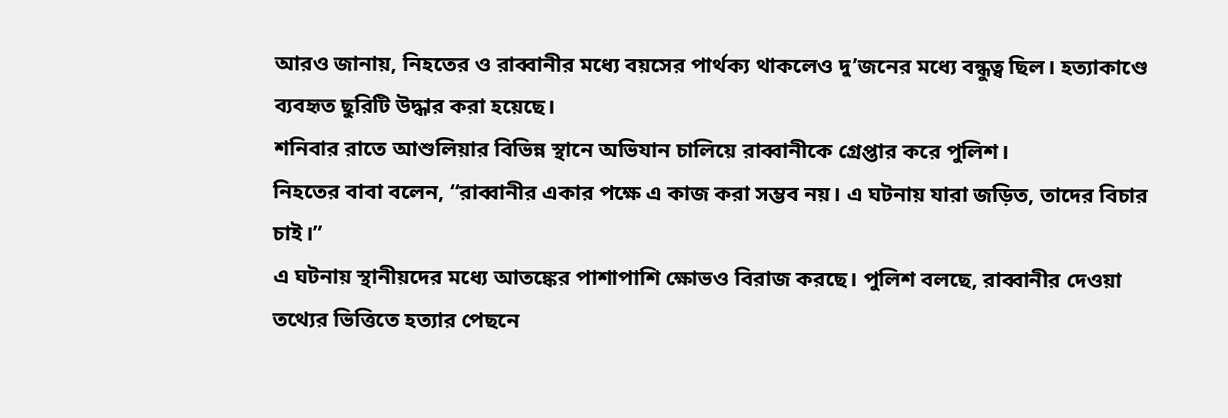আরও জানায়, নিহতের ও রাব্বানীর মধ্যে বয়সের পার্থক্য থাকলেও দু’জনের মধ্যে বন্ধুত্ব ছিল। হত্যাকাণ্ডে ব্যবহৃত ছুরিটি উদ্ধার করা হয়েছে।
শনিবার রাতে আশুলিয়ার বিভিন্ন স্থানে অভিযান চালিয়ে রাব্বানীকে গ্রেপ্তার করে পুলিশ।
নিহতের বাবা বলেন, “রাব্বানীর একার পক্ষে এ কাজ করা সম্ভব নয়। এ ঘটনায় যারা জড়িত, তাদের বিচার চাই।”
এ ঘটনায় স্থানীয়দের মধ্যে আতঙ্কের পাশাপাশি ক্ষোভও বিরাজ করছে। পুলিশ বলছে, রাব্বানীর দেওয়া তথ্যের ভিত্তিতে হত্যার পেছনে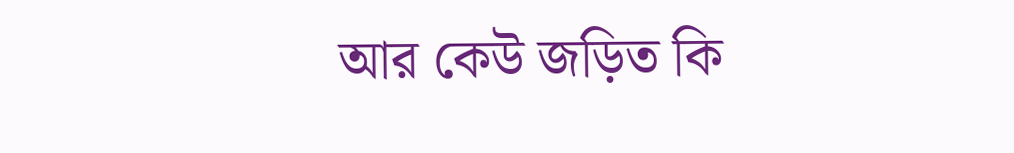আর কেউ জড়িত কি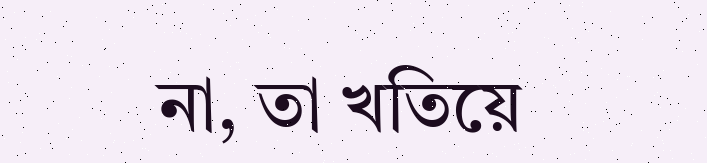না, তা খতিয়ে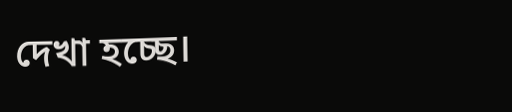দেখা হচ্ছে।